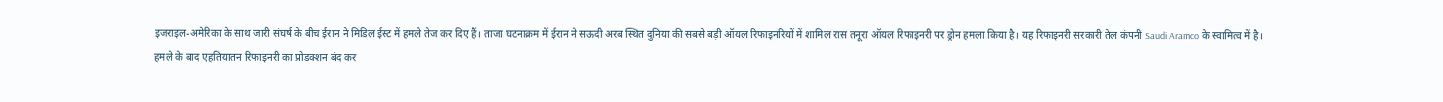इजराइल-अमेरिका के साथ जारी संघर्ष के बीच ईरान ने मिडिल ईस्ट में हमले तेज कर दिए हैं। ताजा घटनाक्रम में ईरान ने सऊदी अरब स्थित दुनिया की सबसे बड़ी ऑयल रिफाइनरियों में शामिल रास तनूरा ऑयल रिफाइनरी पर ड्रोन हमला किया है। यह रिफाइनरी सरकारी तेल कंपनी Saudi Aramco के स्वामित्व में है।
हमले के बाद एहतियातन रिफाइनरी का प्रोडक्शन बंद कर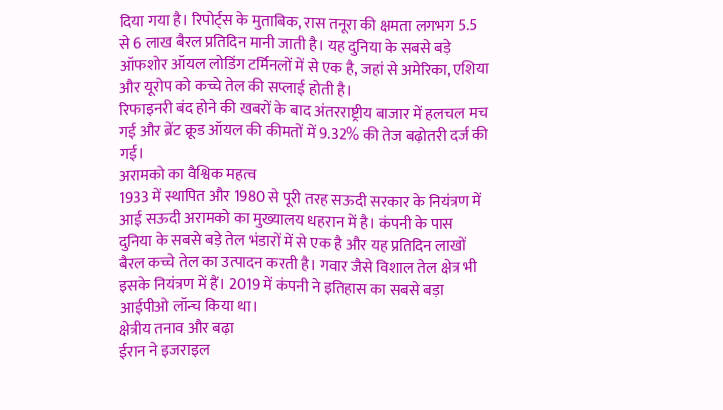दिया गया है। रिपोर्ट्स के मुताबिक, रास तनूरा की क्षमता लगभग 5.5 से 6 लाख बैरल प्रतिदिन मानी जाती है। यह दुनिया के सबसे बड़े ऑफशोर ऑयल लोडिंग टर्मिनलों में से एक है, जहां से अमेरिका, एशिया और यूरोप को कच्चे तेल की सप्लाई होती है।
रिफाइनरी बंद होने की खबरों के बाद अंतरराष्ट्रीय बाजार में हलचल मच गई और ब्रेंट क्रूड ऑयल की कीमतों में 9.32% की तेज बढ़ोतरी दर्ज की गई।
अरामको का वैश्विक महत्व
1933 में स्थापित और 1980 से पूरी तरह सऊदी सरकार के नियंत्रण में आई सऊदी अरामको का मुख्यालय धहरान में है। कंपनी के पास दुनिया के सबसे बड़े तेल भंडारों में से एक है और यह प्रतिदिन लाखों बैरल कच्चे तेल का उत्पादन करती है। गवार जैसे विशाल तेल क्षेत्र भी इसके नियंत्रण में हैं। 2019 में कंपनी ने इतिहास का सबसे बड़ा आईपीओ लॉन्च किया था।
क्षेत्रीय तनाव और बढ़ा
ईरान ने इजराइल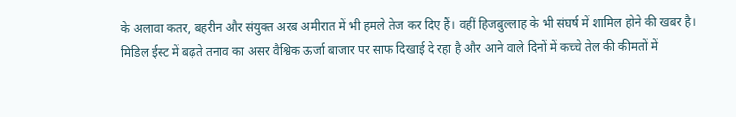के अलावा कतर, बहरीन और संयुक्त अरब अमीरात में भी हमले तेज कर दिए हैं। वहीं हिजबुल्लाह के भी संघर्ष में शामिल होने की खबर है।
मिडिल ईस्ट में बढ़ते तनाव का असर वैश्विक ऊर्जा बाजार पर साफ दिखाई दे रहा है और आने वाले दिनों में कच्चे तेल की कीमतों में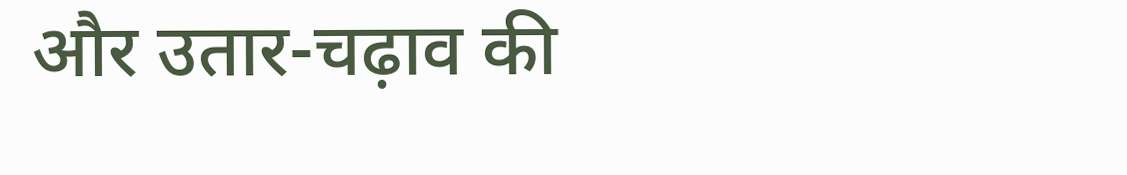और उतार-चढ़ाव की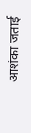आशंका जताई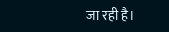जा रही है।